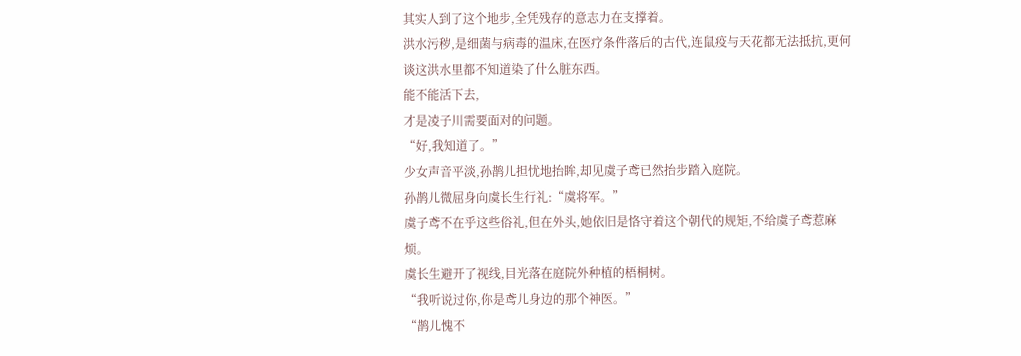其实人到了这个地步,全凭残存的意志力在支撑着。
洪水污秽,是细菌与病毒的温床,在医疗条件落后的古代,连鼠疫与天花都无法抵抗,更何谈这洪水里都不知道染了什么脏东西。
能不能活下去,
才是凌子川需要面对的问题。
“好,我知道了。”
少女声音平淡,孙鹊儿担忧地抬眸,却见虞子鸢已然抬步踏入庭院。
孙鹊儿微屈身向虞长生行礼:“虞将军。”
虞子鸢不在乎这些俗礼,但在外头,她依旧是恪守着这个朝代的规矩,不给虞子鸢惹麻烦。
虞长生避开了视线,目光落在庭院外种植的梧桐树。
“我听说过你,你是鸢儿身边的那个神医。”
“鹊儿愧不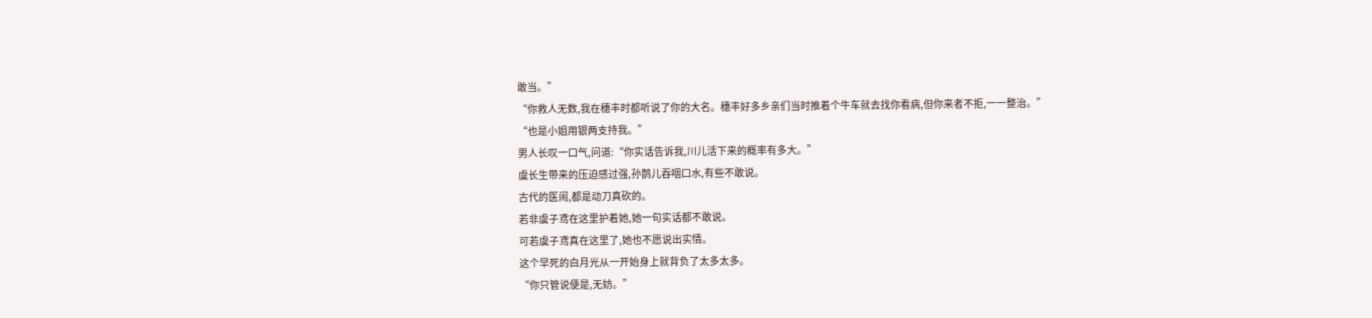敢当。”
“你救人无数,我在穗丰时都听说了你的大名。穗丰好多乡亲们当时推着个牛车就去找你看病,但你来者不拒,一一整治。”
“也是小姐用银两支持我。”
男人长叹一口气,问道:“你实话告诉我,川儿活下来的概率有多大。”
虞长生带来的压迫感过强,孙鹊儿吞咽口水,有些不敢说。
古代的医闹,都是动刀真砍的。
若非虞子鸢在这里护着她,她一句实话都不敢说。
可若虞子鸢真在这里了,她也不愿说出实情。
这个早死的白月光从一开始身上就背负了太多太多。
“你只管说便是,无妨。”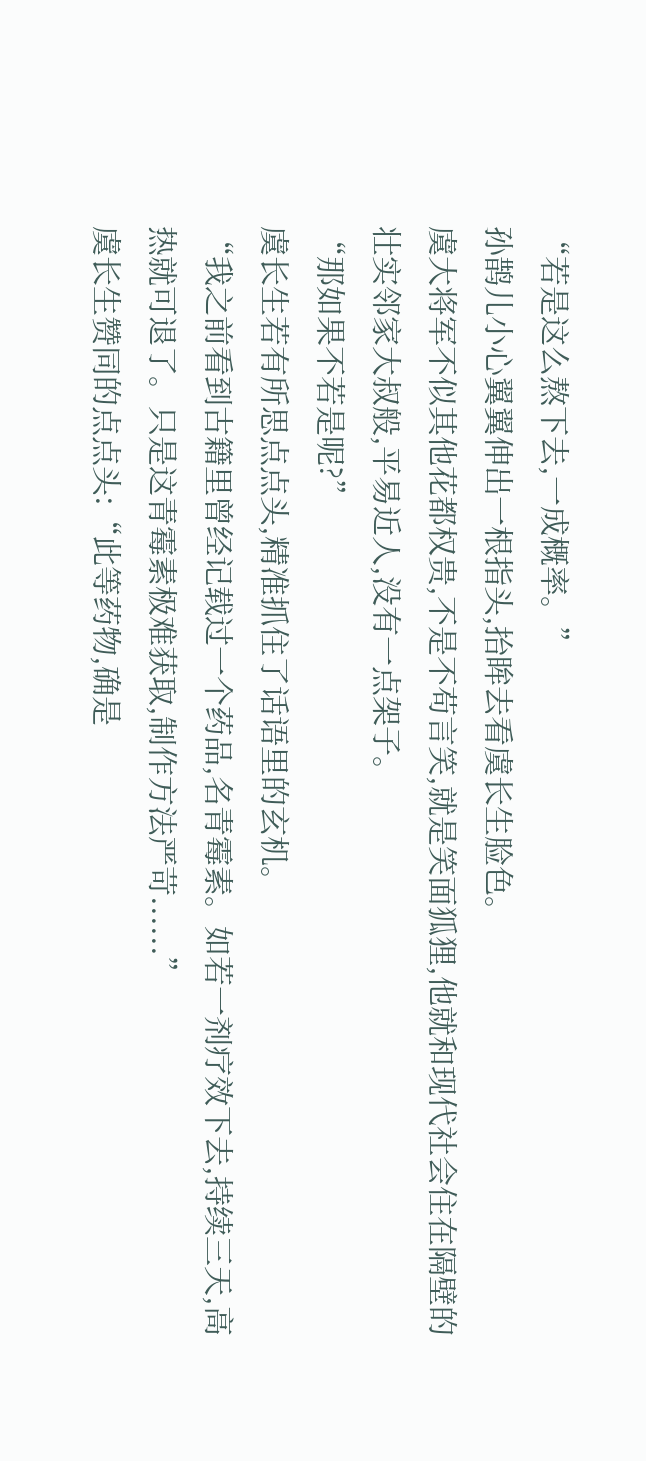“若是这么熬下去,一成概率。”
孙鹊儿小心翼翼伸出一根指头,抬眸去看虞长生脸色。
虞大将军不似其他花都权贵,不是不苟言笑,就是笑面狐狸,他就和现代社会住在隔壁的壮实邻家大叔般,平易近人,没有一点架子。
“那如果不若是呢?”
虞长生若有所思点点头,精准抓住了话语里的玄机。
“我之前看到古籍里曾经记载过一个药品,名青霉素。如若一剂疗效下去,持续三天,高热就可退了。只是这青霉素极难获取,制作方法严苛......”
虞长生赞同的点点头:“此等药物,确是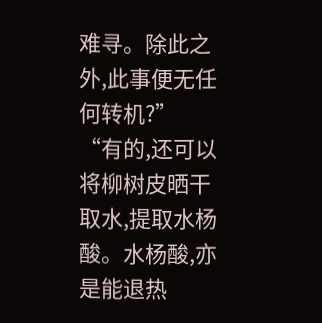难寻。除此之外,此事便无任何转机?”
“有的,还可以将柳树皮晒干取水,提取水杨酸。水杨酸,亦是能退热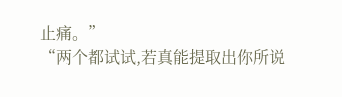止痛。”
“两个都试试,若真能提取出你所说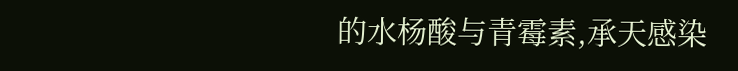的水杨酸与青霉素,承天感染